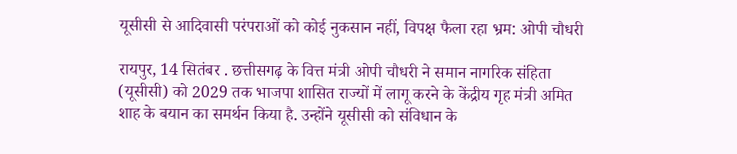यूसीसी से आदिवासी परंपराओं को कोई नुकसान नहीं, विपक्ष फैला रहा भ्रम: ओपी चौधरी

रायपुर, 14 सितंबर . छत्तीसगढ़ के वित्त मंत्री ओपी चौधरी ने समान नागरिक संहिता (यूसीसी) को 2029 तक भाजपा शासित राज्यों में लागू करने के केंद्रीय गृह मंत्री अमित शाह के बयान का समर्थन किया है. उन्होंने यूसीसी को संविधान के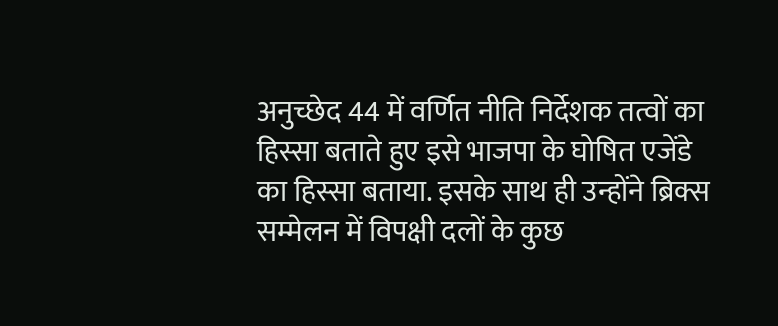अनुच्छेद 44 में वर्णित नीति निर्देशक तत्वों का हिस्सा बताते हुए इसे भाजपा के घोषित एजेंडे का हिस्सा बताया. इसके साथ ही उन्होंने ब्रिक्स सम्मेलन में विपक्षी दलों के कुछ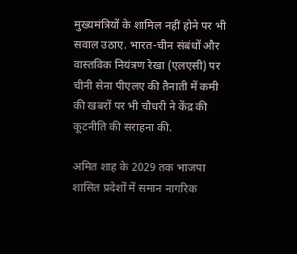मुख्यमंत्रियों के शामिल नहीं होने पर भी सवाल उठाए. भारत-चीन संबंधों और वास्तविक नियंत्रण रेखा (एलएसी) पर चीनी सेना पीएलए की तैनाती में कमी की खबरों पर भी चौधरी ने केंद्र की कूटनीति की सराहना की.

अमित शाह के 2029 तक भाजपा शासित प्रदेशों में समान नागरिक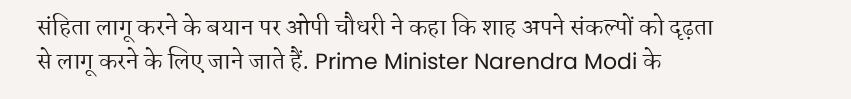संहिता लागू करने के बयान पर ओपी चौधरी ने कहा कि शाह अपने संकल्पों को दृढ़ता से लागू करने के लिए जाने जाते हैं. Prime Minister Narendra Modi के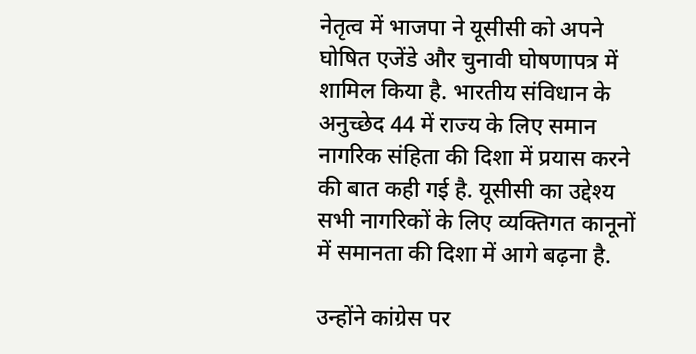नेतृत्व में भाजपा ने यूसीसी को अपने घोषित एजेंडे और चुनावी घोषणापत्र में शामिल किया है. भारतीय संविधान के अनुच्छेद 44 में राज्य के लिए समान नागरिक संहिता की दिशा में प्रयास करने की बात कही गई है. यूसीसी का उद्देश्य सभी नागरिकों के लिए व्यक्तिगत कानूनों में समानता की दिशा में आगे बढ़ना है.

उन्होंने कांग्रेस पर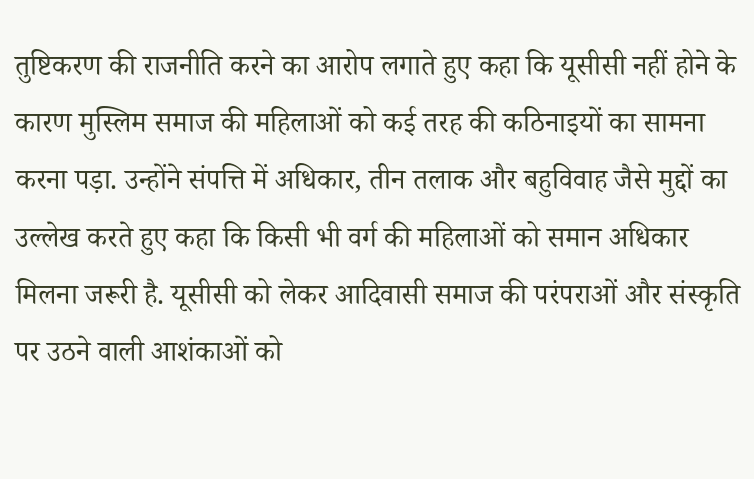तुष्टिकरण की राजनीति करने का आरोप लगाते हुए कहा कि यूसीसी नहीं होने के कारण मुस्लिम समाज की महिलाओं को कई तरह की कठिनाइयों का सामना करना पड़ा. उन्होंने संपत्ति में अधिकार, तीन तलाक और बहुविवाह जैसे मुद्दों का उल्लेख करते हुए कहा कि किसी भी वर्ग की महिलाओं को समान अधिकार मिलना जरूरी है. यूसीसी को लेकर आदिवासी समाज की परंपराओं और संस्कृति पर उठने वाली आशंकाओं को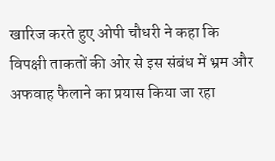खारिज करते हुए ओपी चौधरी ने कहा कि विपक्षी ताकतों की ओर से इस संबंध में भ्रम और अफवाह फैलाने का प्रयास किया जा रहा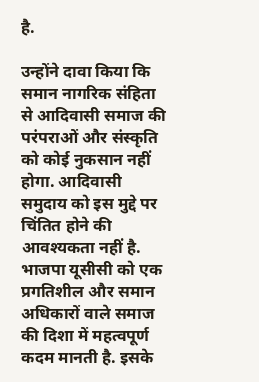है.

उन्होंने दावा किया कि समान नागरिक संहिता से आदिवासी समाज की परंपराओं और संस्कृति को कोई नुकसान नहीं होगा. आदिवासी समुदाय को इस मुद्दे पर चिंतित होने की आवश्यकता नहीं है. भाजपा यूसीसी को एक प्रगतिशील और समान अधिकारों वाले समाज की दिशा में महत्वपूर्ण कदम मानती है. इसके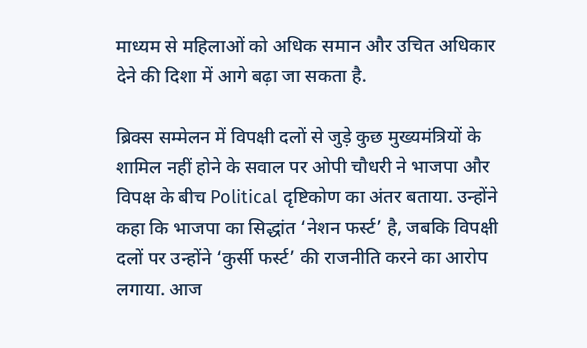माध्यम से महिलाओं को अधिक समान और उचित अधिकार देने की दिशा में आगे बढ़ा जा सकता है.

ब्रिक्स सम्मेलन में विपक्षी दलों से जुड़े कुछ मुख्यमंत्रियों के शामिल नहीं होने के सवाल पर ओपी चौधरी ने भाजपा और विपक्ष के बीच Political दृष्टिकोण का अंतर बताया. उन्होंने कहा कि भाजपा का सिद्धांत ‘नेशन फर्स्ट’ है, जबकि विपक्षी दलों पर उन्होंने ‘कुर्सी फर्स्ट’ की राजनीति करने का आरोप लगाया. आज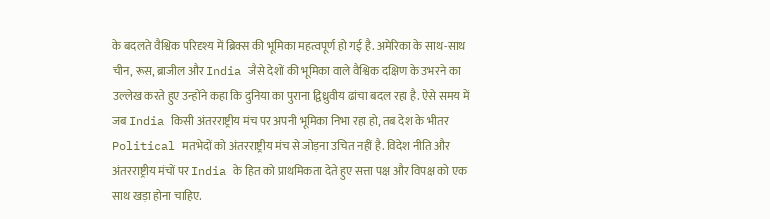के बदलते वैश्विक परिदृश्य में ब्रिक्स की भूमिका महत्वपूर्ण हो गई है. अमेरिका के साथ-साथ चीन, रूस, ब्राजील और India जैसे देशों की भूमिका वाले वैश्विक दक्षिण के उभरने का उल्लेख करते हुए उन्होंने कहा कि दुनिया का पुराना द्विध्रुवीय ढांचा बदल रहा है. ऐसे समय में जब India किसी अंतरराष्ट्रीय मंच पर अपनी भूमिका निभा रहा हो, तब देश के भीतर Political मतभेदों को अंतरराष्ट्रीय मंच से जोड़ना उचित नहीं है. विदेश नीति और अंतरराष्ट्रीय मंचों पर India के हित को प्राथमिकता देते हुए सत्ता पक्ष और विपक्ष को एक साथ खड़ा होना चाहिए.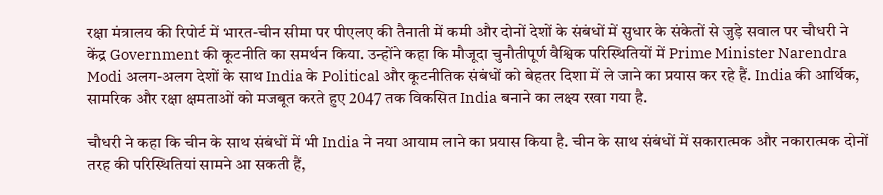रक्षा मंत्रालय की रिपोर्ट में भारत-चीन सीमा पर पीएलए की तैनाती में कमी और दोनों देशों के संबंधों में सुधार के संकेतों से जुड़े सवाल पर चौधरी ने केंद्र Government की कूटनीति का समर्थन किया. उन्होंने कहा कि मौजूदा चुनौतीपूर्ण वैश्विक परिस्थितियों में Prime Minister Narendra Modi अलग-अलग देशों के साथ India के Political और कूटनीतिक संबंधों को बेहतर दिशा में ले जाने का प्रयास कर रहे हैं. India की आर्थिक, सामरिक और रक्षा क्षमताओं को मजबूत करते हुए 2047 तक विकसित India बनाने का लक्ष्य रखा गया है.

चौधरी ने कहा कि चीन के साथ संबंधों में भी India ने नया आयाम लाने का प्रयास किया है. चीन के साथ संबंधों में सकारात्मक और नकारात्मक दोनों तरह की परिस्थितियां सामने आ सकती हैं,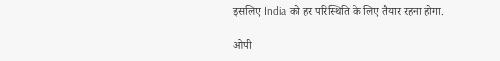इसलिए India को हर परिस्थिति के लिए तैयार रहना होगा.

ओपी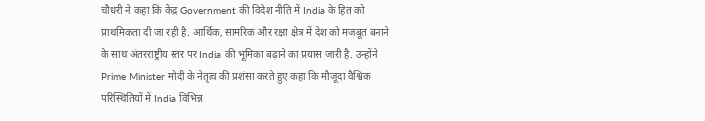चौधरी ने कहा कि केंद्र Government की विदेश नीति में India के हित को प्राथमिकता दी जा रही है. आर्थिक, सामरिक और रक्षा क्षेत्र में देश को मजबूत बनाने के साथ अंतरराष्ट्रीय स्तर पर India की भूमिका बढ़ाने का प्रयास जारी है. उन्होंने Prime Minister मोदी के नेतृत्व की प्रशंसा करते हुए कहा कि मौजूदा वैश्विक परिस्थितियों में India विभिन्न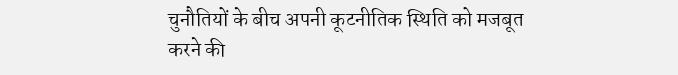चुनौतियों के बीच अपनी कूटनीतिक स्थिति को मजबूत करने की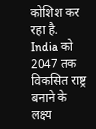कोशिश कर रहा है. India को 2047 तक विकसित राष्ट्र बनाने के लक्ष्य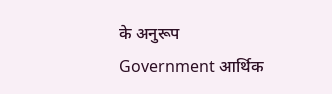के अनुरूप Government आर्थिक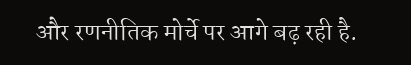और रणनीतिक मोर्चे पर आगे बढ़ रही है.